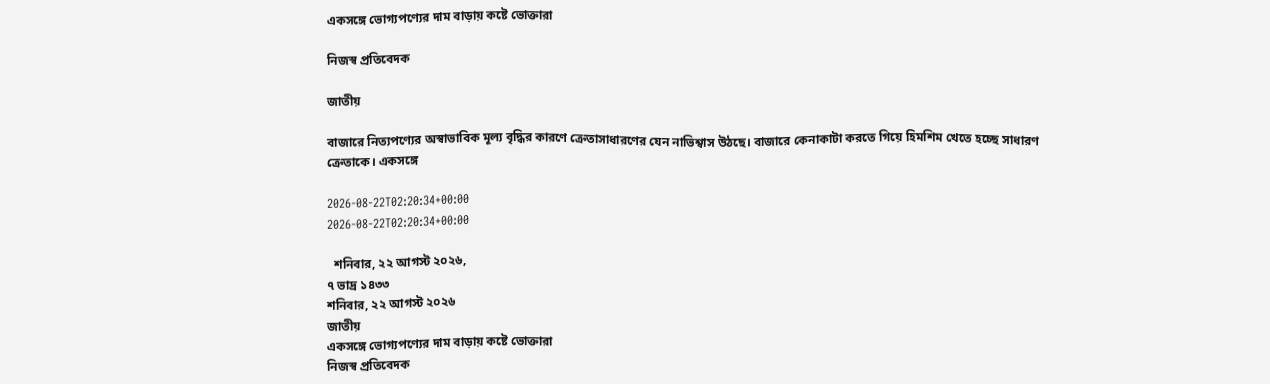একসঙ্গে ভোগ্যপণ্যের দাম বাড়ায় কষ্টে ভোক্তারা

নিজস্ব প্রতিবেদক

জাতীয়

বাজারে নিত্যপণ্যের অস্বাভাবিক মূল্য বৃদ্ধির কারণে ক্রেতাসাধারণের যেন নাভিশ্বাস উঠছে। বাজারে কেনাকাটা করতে গিয়ে হিমশিম খেতে হচ্ছে সাধারণ ক্রেতাকে। একসঙ্গে

2026-08-22T02:20:34+00:00
2026-08-22T02:20:34+00:00

  শনিবার, ২২ আগস্ট ২০২৬,
৭ ভাদ্র ১৪৩৩
শনিবার, ২২ আগস্ট ২০২৬
জাতীয়
একসঙ্গে ভোগ্যপণ্যের দাম বাড়ায় কষ্টে ভোক্তারা
নিজস্ব প্রতিবেদক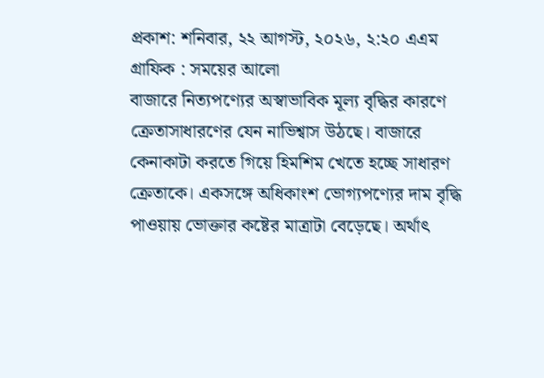প্রকাশ: শনিবার, ২২ আগস্ট, ২০২৬, ২:২০ এএম
গ্রাফিক : সময়ের আলো
বাজারে নিত্যপণ্যের অস্বাভাবিক মূল্য বৃদ্ধির কারণে ক্রেতাসাধারণের যেন নাভিশ্বাস উঠছে। বাজারে কেনাকাটা করতে গিয়ে হিমশিম খেতে হচ্ছে সাধারণ ক্রেতাকে। একসঙ্গে অধিকাংশ ভোগ্যপণ্যের দাম বৃদ্ধি পাওয়ায় ভোক্তার কষ্টের মাত্রাটা বেড়েছে। অর্থাৎ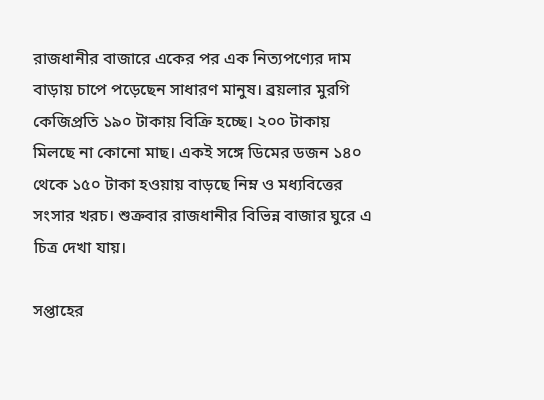রাজধানীর বাজারে একের পর এক নিত্যপণ্যের দাম বাড়ায় চাপে পড়েছেন সাধারণ মানুষ। ব্রয়লার মুরগি কেজিপ্রতি ১৯০ টাকায় বিক্রি হচ্ছে। ২০০ টাকায় মিলছে না কোনো মাছ। একই সঙ্গে ডিমের ডজন ১৪০ থেকে ১৫০ টাকা হওয়ায় বাড়ছে নিম্ন ও মধ্যবিত্তের সংসার খরচ। শুক্রবার রাজধানীর বিভিন্ন বাজার ঘুরে এ চিত্র দেখা যায়।

সপ্তাহের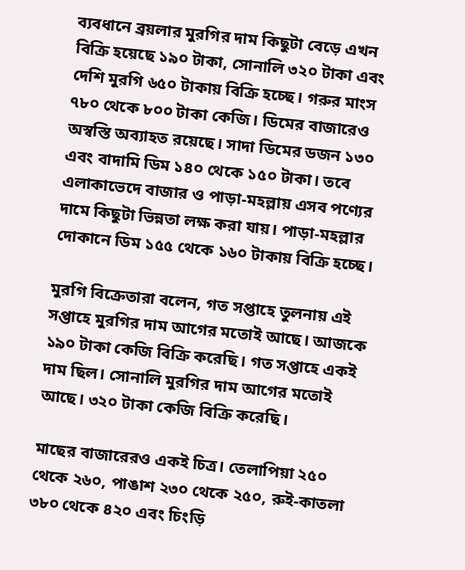ব্যবধানে ব্রয়লার মুরগির দাম কিছুটা বেড়ে এখন বিক্রি হয়েছে ১৯০ টাকা, সোনালি ৩২০ টাকা এবং দেশি মুরগি ৬৫০ টাকায় বিক্রি হচ্ছে। গরুর মাংস ৭৮০ থেকে ৮০০ টাকা কেজি। ডিমের বাজারেও অস্বস্তি অব্যাহত রয়েছে। সাদা ডিমের ডজন ১৩০ এবং বাদামি ডিম ১৪০ থেকে ১৫০ টাকা। তবে এলাকাভেদে বাজার ও পাড়া-মহল্লায় এসব পণ্যের দামে কিছুটা ভিন্নতা লক্ষ করা যায়। পাড়া-মহল্লার দোকানে ডিম ১৫৫ থেকে ১৬০ টাকায় বিক্রি হচ্ছে।

মুরগি বিক্রেতারা বলেন, গত সপ্তাহে তুলনায় এই সপ্তাহে মুরগির দাম আগের মতোই আছে। আজকে ১৯০ টাকা কেজি বিক্রি করেছি। গত সপ্তাহে একই দাম ছিল। সোনালি মুরগির দাম আগের মতোই আছে। ৩২০ টাকা কেজি বিক্রি করেছি।

মাছের বাজারেরও একই চিত্র। তেলাপিয়া ২৫০ থেকে ২৬০, পাঙাশ ২৩০ থেকে ২৫০, রুই-কাতলা ৩৮০ থেকে ৪২০ এবং চিংড়ি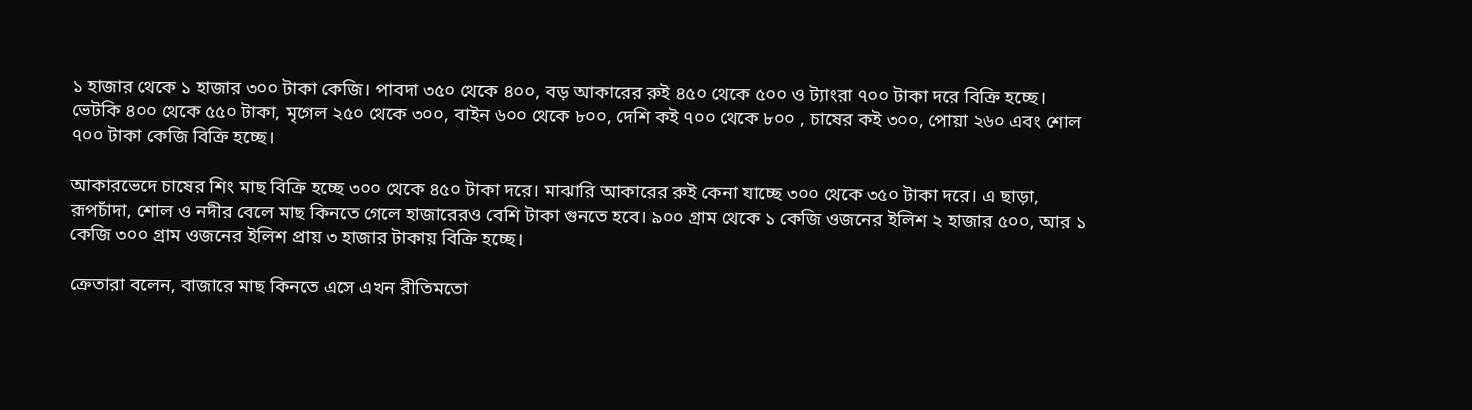১ হাজার থেকে ১ হাজার ৩০০ টাকা কেজি। পাবদা ৩৫০ থেকে ৪০০, বড় আকারের রুই ৪৫০ থেকে ৫০০ ও ট্যাংরা ৭০০ টাকা দরে বিক্রি হচ্ছে। ভেটকি ৪০০ থেকে ৫৫০ টাকা, মৃগেল ২৫০ থেকে ৩০০, বাইন ৬০০ থেকে ৮০০, দেশি কই ৭০০ থেকে ৮০০ , চাষের কই ৩০০, পোয়া ২৬০ এবং শোল ৭০০ টাকা কেজি বিক্রি হচ্ছে।

আকারভেদে চাষের শিং মাছ বিক্রি হচ্ছে ৩০০ থেকে ৪৫০ টাকা দরে। মাঝারি আকারের রুই কেনা যাচ্ছে ৩০০ থেকে ৩৫০ টাকা দরে। এ ছাড়া, রূপচাঁদা, শোল ও নদীর বেলে মাছ কিনতে গেলে হাজারেরও বেশি টাকা গুনতে হবে। ৯০০ গ্রাম থেকে ১ কেজি ওজনের ইলিশ ২ হাজার ৫০০, আর ১ কেজি ৩০০ গ্রাম ওজনের ইলিশ প্রায় ৩ হাজার টাকায় বিক্রি হচ্ছে।

ক্রেতারা বলেন, বাজারে মাছ কিনতে এসে এখন রীতিমতো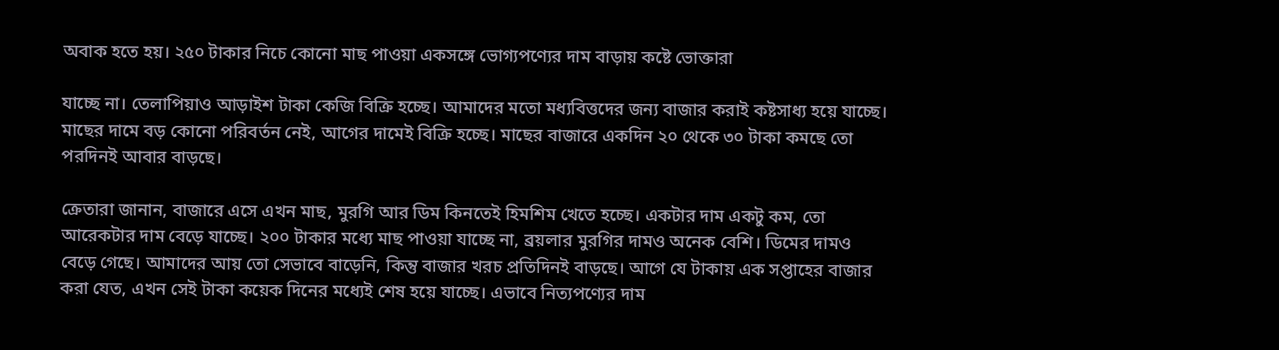অবাক হতে হয়। ২৫০ টাকার নিচে কোনো মাছ পাওয়া একসঙ্গে ভোগ্যপণ্যের দাম বাড়ায় কষ্টে ভোক্তারা

যাচ্ছে না। তেলাপিয়াও আড়াইশ টাকা কেজি বিক্রি হচ্ছে। আমাদের মতো মধ্যবিত্তদের জন্য বাজার করাই কষ্টসাধ্য হয়ে যাচ্ছে। মাছের দামে বড় কোনো পরিবর্তন নেই, আগের দামেই বিক্রি হচ্ছে। মাছের বাজারে একদিন ২০ থেকে ৩০ টাকা কমছে তো পরদিনই আবার বাড়ছে।

ক্রেতারা জানান, বাজারে এসে এখন মাছ, মুরগি আর ডিম কিনতেই হিমশিম খেতে হচ্ছে। একটার দাম একটু কম, তো আরেকটার দাম বেড়ে যাচ্ছে। ২০০ টাকার মধ্যে মাছ পাওয়া যাচ্ছে না, ব্রয়লার মুরগির দামও অনেক বেশি। ডিমের দামও বেড়ে গেছে। আমাদের আয় তো সেভাবে বাড়েনি, কিন্তু বাজার খরচ প্রতিদিনই বাড়ছে। আগে যে টাকায় এক সপ্তাহের বাজার করা যেত, এখন সেই টাকা কয়েক দিনের মধ্যেই শেষ হয়ে যাচ্ছে। এভাবে নিত্যপণ্যের দাম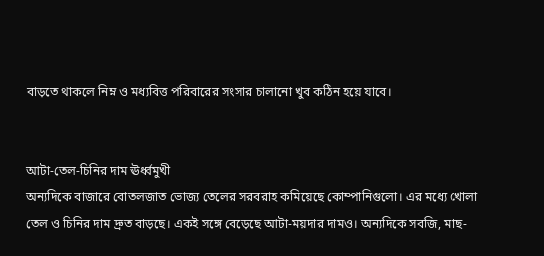বাড়তে থাকলে নিম্ন ও মধ্যবিত্ত পরিবারের সংসার চালানো খুব কঠিন হয়ে যাবে।


আটা-তেল-চিনির দাম ঊর্ধ্বমুখী
অন্যদিকে বাজারে বোতলজাত ভোজ্য তেলের সরবরাহ কমিয়েছে কোম্পানিগুলো। এর মধ্যে খোলা তেল ও চিনির দাম দ্রুত বাড়ছে। একই সঙ্গে বেড়েছে আটা-ময়দার দামও। অন্যদিকে সবজি, মাছ-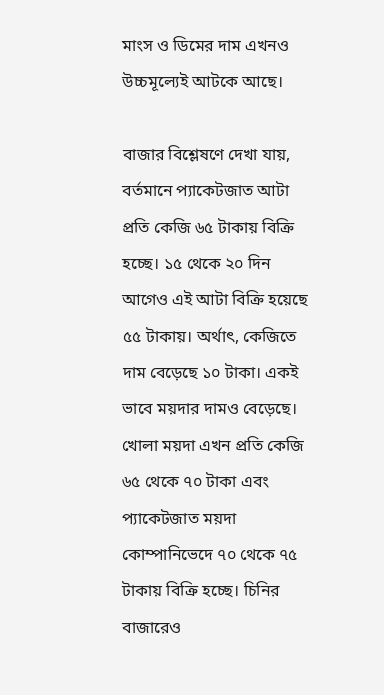মাংস ও ডিমের দাম এখনও উচ্চমূল্যেই আটকে আছে।

বাজার বিশ্লেষণে দেখা যায়, বর্তমানে প্যাকেটজাত আটা প্রতি কেজি ৬৫ টাকায় বিক্রি হচ্ছে। ১৫ থেকে ২০ দিন আগেও এই আটা বিক্রি হয়েছে ৫৫ টাকায়। অর্থাৎ, কেজিতে দাম বেড়েছে ১০ টাকা। একই ভাবে ময়দার দামও বেড়েছে। খোলা ময়দা এখন প্রতি কেজি ৬৫ থেকে ৭০ টাকা এবং প্যাকেটজাত ময়দা কোম্পানিভেদে ৭০ থেকে ৭৫ টাকায় বিক্রি হচ্ছে। চিনির বাজারেও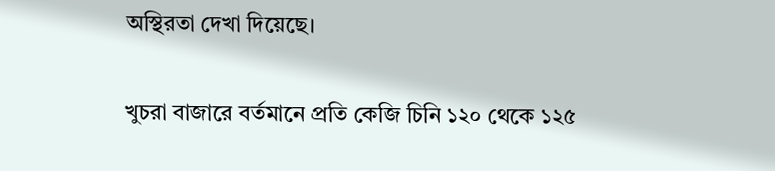অস্থিরতা দেখা দিয়েছে।

খুচরা বাজারে বর্তমানে প্রতি কেজি চিনি ১২০ থেকে ১২৫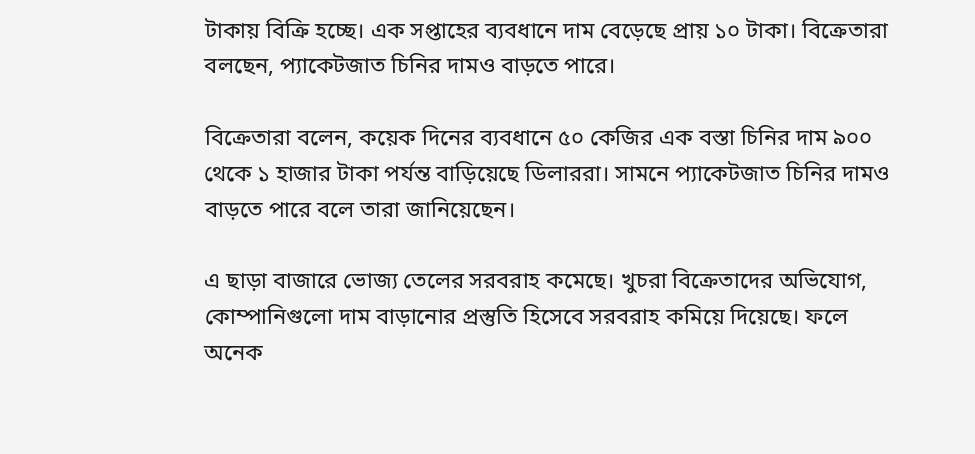টাকায় বিক্রি হচ্ছে। এক সপ্তাহের ব্যবধানে দাম বেড়েছে প্রায় ১০ টাকা। বিক্রেতারা বলছেন, প্যাকেটজাত চিনির দামও বাড়তে পারে।

বিক্রেতারা বলেন, কয়েক দিনের ব্যবধানে ৫০ কেজির এক বস্তা চিনির দাম ৯০০ থেকে ১ হাজার টাকা পর্যন্ত বাড়িয়েছে ডিলাররা। সামনে প্যাকেটজাত চিনির দামও বাড়তে পারে বলে তারা জানিয়েছেন।

এ ছাড়া বাজারে ভোজ্য তেলের সরবরাহ কমেছে। খুচরা বিক্রেতাদের অভিযোগ, কোম্পানিগুলো দাম বাড়ানোর প্রস্তুতি হিসেবে সরবরাহ কমিয়ে দিয়েছে। ফলে অনেক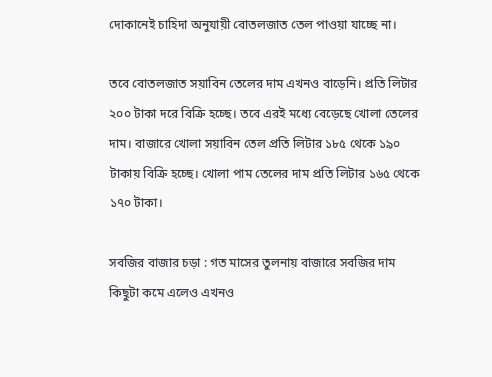দোকানেই চাহিদা অনুযায়ী বোতলজাত তেল পাওয়া যাচ্ছে না।

তবে বোতলজাত সয়াবিন তেলের দাম এখনও বাড়েনি। প্রতি লিটার ২০০ টাকা দরে বিক্রি হচ্ছে। তবে এরই মধ্যে বেড়েছে খোলা তেলের দাম। বাজারে খোলা সয়াবিন তেল প্রতি লিটার ১৮৫ থেকে ১৯০ টাকায় বিক্রি হচ্ছে। খোলা পাম তেলের দাম প্রতি লিটার ১৬৫ থেকে ১৭০ টাকা।

সবজির বাজার চড়া : গত মাসের তুলনায় বাজারে সবজির দাম কিছুটা কমে এলেও এখনও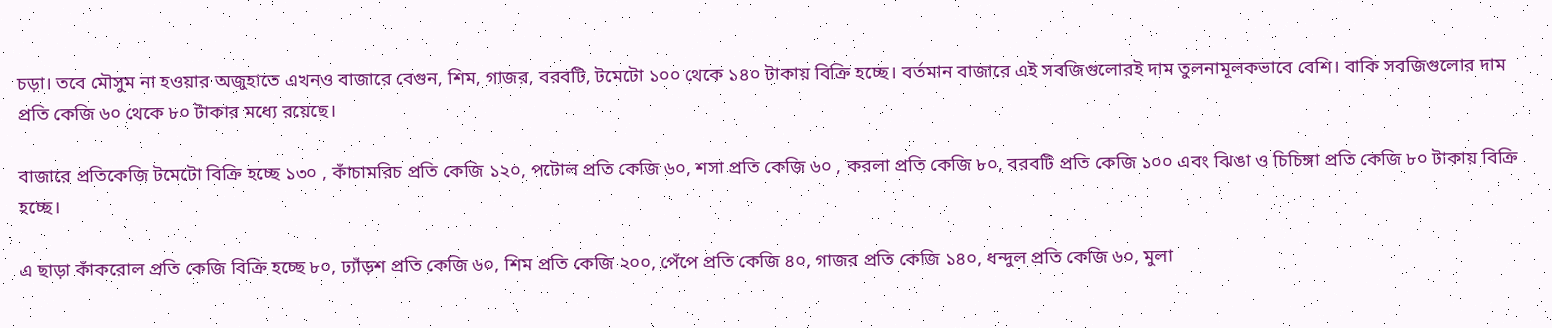চড়া। তবে মৌসুম না হওয়ার অজুহাতে এখনও বাজারে বেগুন, শিম, গাজর, বরবটি, টমেটো ১০০ থেকে ১৪০ টাকায় বিক্রি হচ্ছে। বর্তমান বাজারে এই সবজিগুলোরই দাম তুলনামূলকভাবে বেশি। বাকি সবজিগুলোর দাম প্রতি কেজি ৬০ থেকে ৮০ টাকার মধ্যে রয়েছে।

বাজারে প্রতিকেজি টমেটো বিক্রি হচ্ছে ১৩০ , কাঁচামরিচ প্রতি কেজি ১২০, পটোল প্রতি কেজি ৬০, শসা প্রতি কেজি ৬০ , করলা প্রতি কেজি ৮০, বরবটি প্রতি কেজি ১০০ এবং ঝিঙা ও চিচিঙ্গা প্রতি কেজি ৮০ টাকায় বিক্রি হচ্ছে।

এ ছাড়া কাঁকরোল প্রতি কেজি বিক্রি হচ্ছে ৮০, ঢ্যাঁড়শ প্রতি কেজি ৬০, শিম প্রতি কেজি ২০০, পেঁপে প্রতি কেজি ৪০, গাজর প্রতি কেজি ১৪০, ধন্দুল প্রতি কেজি ৬০, মুলা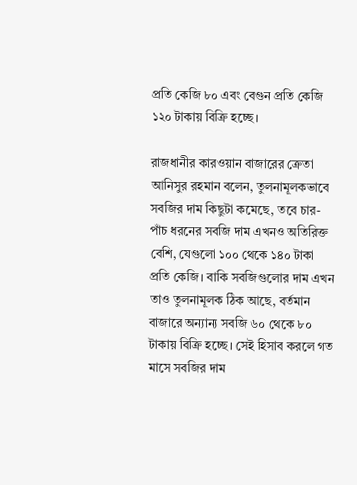প্রতি কেজি ৮০ এবং বেগুন প্রতি কেজি ১২০ টাকায় বিক্রি হচ্ছে।

রাজধানীর কারওয়ান বাজারের ক্রেতা আনিসুর রহমান বলেন, তুলনামূলকভাবে সবজির দাম কিছুটা কমেছে, তবে চার-পাঁচ ধরনের সবজি দাম এখনও অতিরিক্ত বেশি, যেগুলো ১০০ থেকে ১৪০ টাকা প্রতি কেজি। বাকি সবজিগুলোর দাম এখন তাও তুলনামূলক ঠিক আছে, বর্তমান বাজারে অন্যান্য সবজি ৬০ থেকে ৮০ টাকায় বিক্রি হচ্ছে। সেই হিসাব করলে গত মাসে সবজির দাম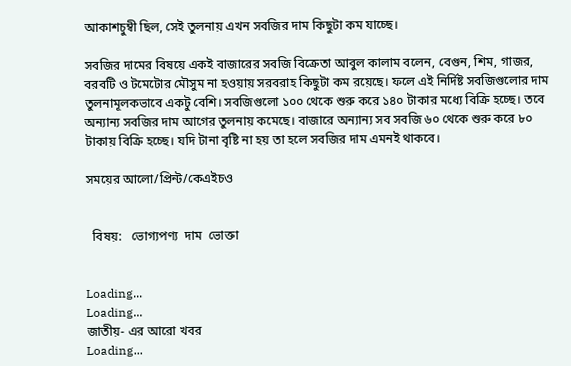আকাশচুম্বী ছিল, সেই তুলনায় এখন সবজির দাম কিছুটা কম যাচ্ছে।

সবজির দামের বিষয়ে একই বাজারের সবজি বিক্রেতা আবুল কালাম বলেন, বেগুন, শিম, গাজর, বরবটি ও টমেটোর মৌসুম না হওয়ায় সরবরাহ কিছুটা কম রয়েছে। ফলে এই নির্দিষ্ট সবজিগুলোর দাম তুলনামূলকভাবে একটু বেশি। সবজিগুলো ১০০ থেকে শুরু করে ১৪০ টাকার মধ্যে বিক্রি হচ্ছে। তবে অন্যান্য সবজির দাম আগের তুলনায় কমেছে। বাজারে অন্যান্য সব সবজি ৬০ থেকে শুরু করে ৮০ টাকায় বিক্রি হচ্ছে। যদি টানা বৃষ্টি না হয় তা হলে সবজির দাম এমনই থাকবে।

সময়ের আলো/প্রিন্ট/কেএইচও


  বিষয়:   ভোগ্যপণ্য  দাম  ভোক্তা


Loading...
Loading...
জাতীয়- এর আরো খবর
Loading...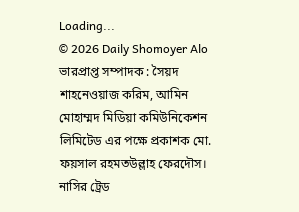Loading...
© 2026 Daily Shomoyer Alo
ভারপ্রাপ্ত সম্পাদক : সৈয়দ শাহনেওয়াজ করিম, আমিন মোহাম্মদ মিডিয়া কমিউনিকেশন লিমিটেড এর পক্ষে প্রকাশক মো. ফয়সাল রহমতউল্লাহ ফেরদৌস। নাসির ট্রেড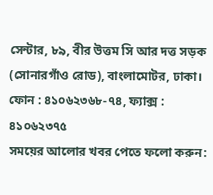সেন্টার, ৮৯, বীর উত্তম সি আর দত্ত সড়ক (সোনারগাঁও রোড), বাংলামোটর, ঢাকা।
ফোন : ৪১০৬২৩৬৮-৭৪, ফ্যাক্স : ৪১০৬২৩৭৫
সময়ের আলোর খবর পেতে ফলো করুন: